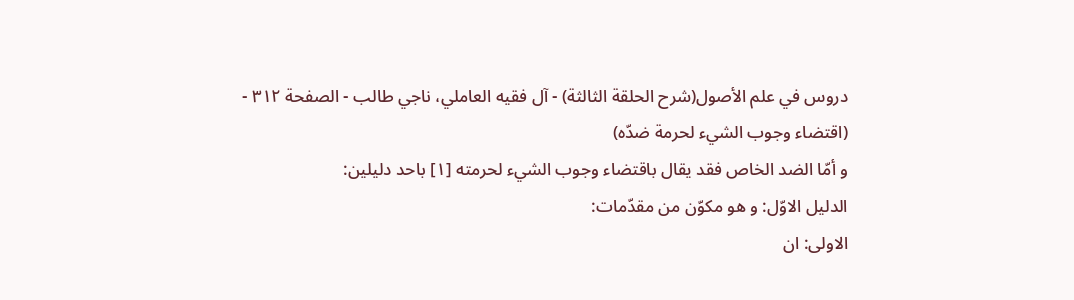دروس في علم الأصول(شرح الحلقة الثالثة) - آل فقيه العاملي، ناجي طالب - الصفحة ٣١٢ - (اقتضاء وجوب الشيء لحرمة ضدّه)
و أمّا الضد الخاص فقد يقال باقتضاء وجوب الشيء لحرمته [١] باحد دليلين:
الدليل الاوّل: و هو مكوّن من مقدّمات:
الاولى: ان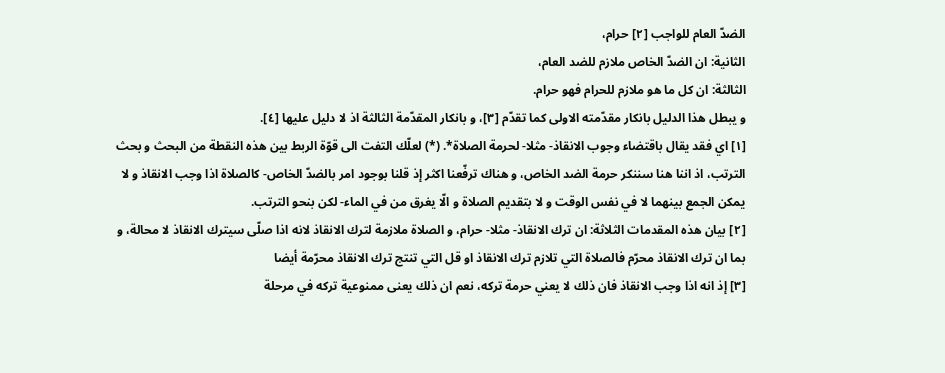الضدّ العام للواجب [٢] حرام،
الثانية: ان الضدّ الخاص ملازم للضد العام،
الثالثة: ان كل ما هو ملازم للحرام فهو حرام.
و يبطل هذا الدليل بانكار مقدّمته الاولى كما تقدّم [٣]، و بانكار المقدّمة الثالثة اذ لا دليل عليها [٤].
[١] اي فقد يقال باقتضاء وجوب الانقاذ- مثلا- لحرمة الصلاة*. (*) لعلّك التفت الى قوّة الربط بين هذه النقطة من البحث و بحث الترتب، اذ اننا هنا سننكر حرمة الضد الخاص، و هناك ترفّعنا اكثر إذ قلنا بوجود امر بالضدّ الخاص- كالصلاة اذا وجب الانقاذ و لا يمكن الجمع بينهما لا في نفس الوقت و لا بتقديم الصلاة و الّا يغرق من في الماء- لكن بنحو الترتب.
[٢] بيان هذه المقدمات الثلاثة: ان ترك الانقاذ- مثلا- حرام، و الصلاة ملازمة لترك الانقاذ لانه اذا صلّى سيترك الانقاذ لا محالة، و بما ان ترك الانقاذ محرّم فالصلاة التي تلازم ترك الانقاذ او قل التي تنتج ترك الانقاذ محرّمة أيضا
[٣] إذ انه اذا وجب الانقاذ فان ذلك لا يعني حرمة تركه، نعم ان ذلك يعنى ممنوعية تركه في مرحلة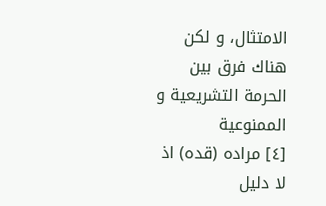الامتثال، و لكن هناك فرق بين الحرمة التشريعية و الممنوعية
[٤] مراده (قده) اذ لا دليل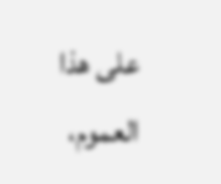على هذا العموم،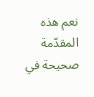نعم هذه المقدّمة صحيحة في